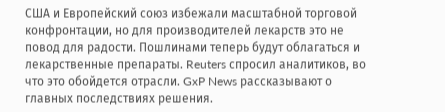США и Европейский союз избежали масштабной торговой конфронтации, но для производителей лекарств это не повод для радости. Пошлинами теперь будут облагаться и лекарственные препараты. Reuters спросил аналитиков, во что это обойдется отрасли. GxP News рассказывают о главных последствиях решения.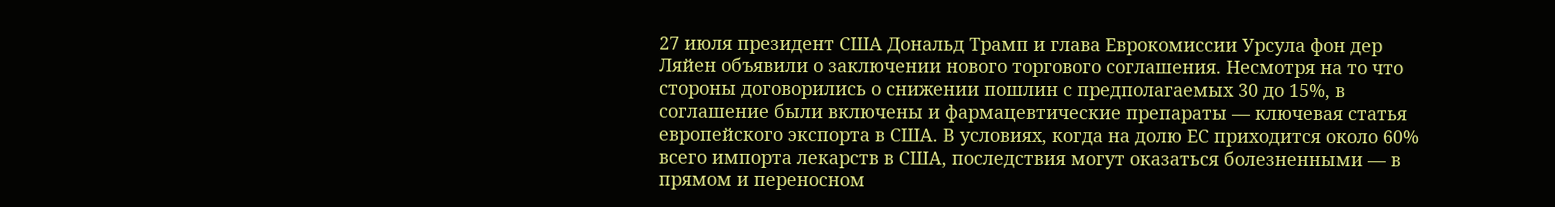27 июля президент США Дональд Трамп и глава Еврокомиссии Урсула фон дер Ляйен объявили о заключении нового торгового соглашения. Несмотря на то что стороны договорились о снижении пошлин с предполагаемых 30 до 15%, в соглашение были включены и фармацевтические препараты — ключевая статья европейского экспорта в США. В условиях, когда на долю ЕС приходится около 60% всего импорта лекарств в США, последствия могут оказаться болезненными — в прямом и переносном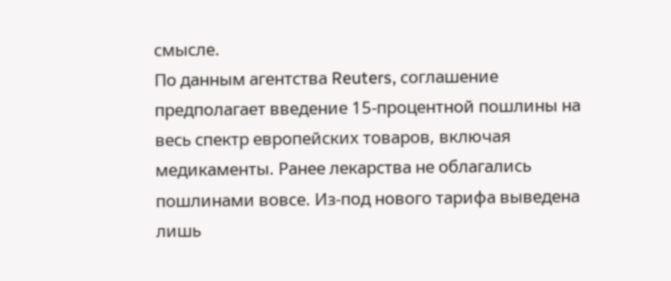смысле.
По данным агентства Reuters, соглашение предполагает введение 15-процентной пошлины на весь спектр европейских товаров, включая медикаменты. Ранее лекарства не облагались пошлинами вовсе. Из-под нового тарифа выведена лишь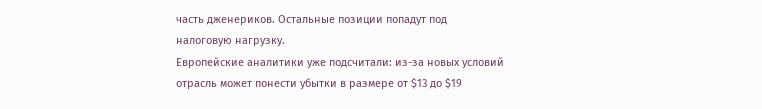часть дженериков. Остальные позиции попадут под налоговую нагрузку.
Европейские аналитики уже подсчитали: из-за новых условий отрасль может понести убытки в размере от $13 до $19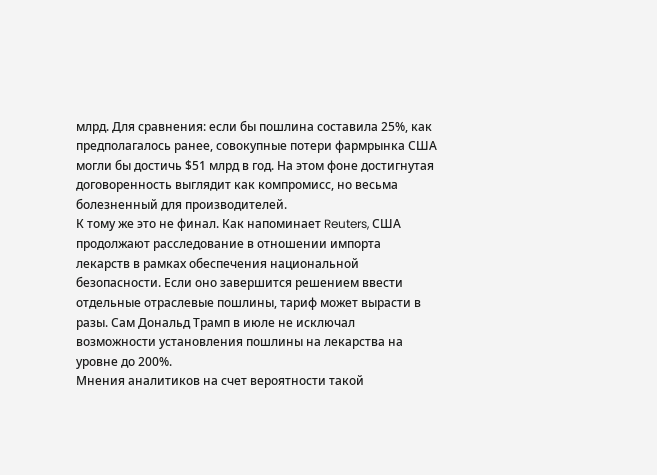млрд. Для сравнения: если бы пошлина составила 25%, как предполагалось ранее, совокупные потери фармрынка США могли бы достичь $51 млрд в год. На этом фоне достигнутая договоренность выглядит как компромисс, но весьма болезненный для производителей.
К тому же это не финал. Как напоминает Reuters, США продолжают расследование в отношении импорта лекарств в рамках обеспечения национальной безопасности. Если оно завершится решением ввести отдельные отраслевые пошлины, тариф может вырасти в разы. Сам Дональд Трамп в июле не исключал возможности установления пошлины на лекарства на уровне до 200%.
Мнения аналитиков на счет вероятности такой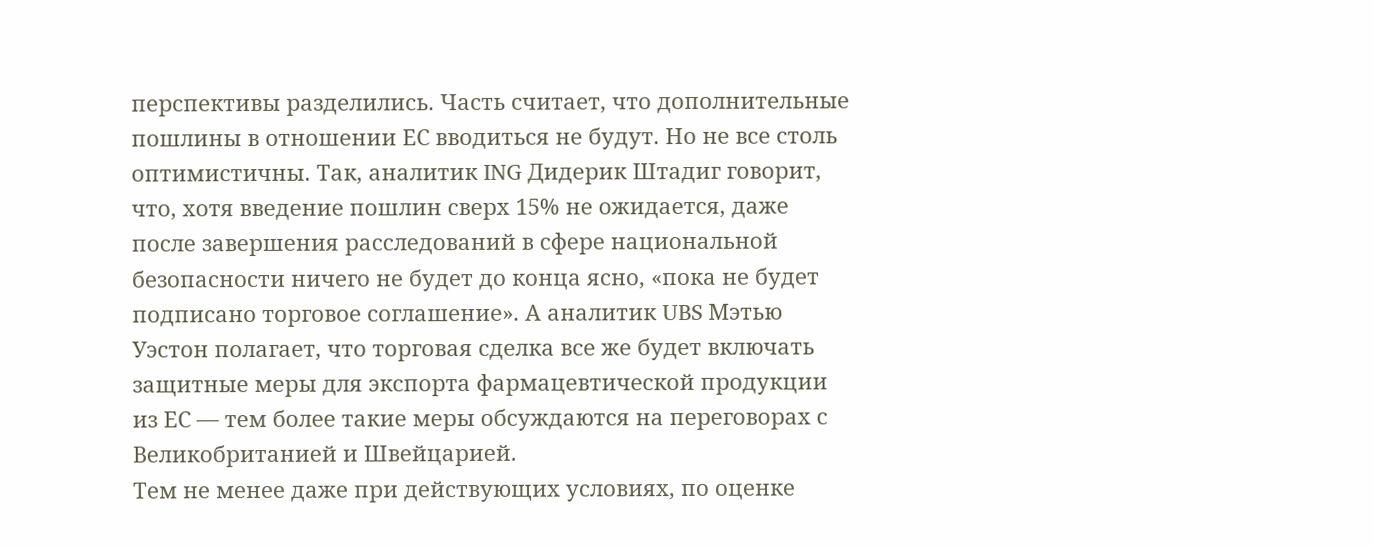перспективы разделились. Часть считает, что дополнительные пошлины в отношении ЕС вводиться не будут. Но не все столь оптимистичны. Так, аналитик ING Дидерик Штадиг говорит, что, хотя введение пошлин сверх 15% не ожидается, даже после завершения расследований в сфере национальной безопасности ничего не будет до конца ясно, «пока не будет подписано торговое соглашение». А аналитик UBS Мэтью Уэстон полагает, что торговая сделка все же будет включать защитные меры для экспорта фармацевтической продукции из ЕС — тем более такие меры обсуждаются на переговорах с Великобританией и Швейцарией.
Тем не менее даже при действующих условиях, по оценке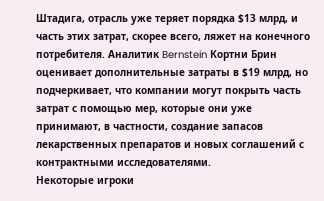Штадига, отрасль уже теряет порядка $13 млрд, и часть этих затрат, скорее всего, ляжет на конечного потребителя. Аналитик Bernstein Кортни Брин оценивает дополнительные затраты в $19 млрд, но подчеркивает, что компании могут покрыть часть затрат с помощью мер, которые они уже принимают, в частности, создание запасов лекарственных препаратов и новых соглашений с контрактными исследователями.
Некоторые игроки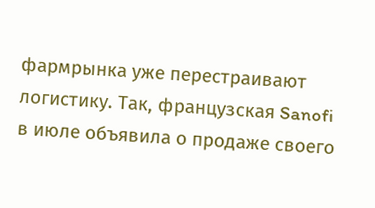фармрынка уже перестраивают логистику. Так, французская Sanofi в июле объявила о продаже своего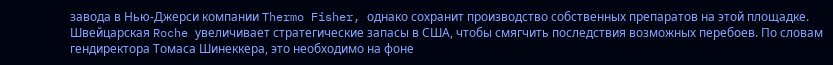завода в Нью-Джерси компании Thermo Fisher, однако сохранит производство собственных препаратов на этой площадке. Швейцарская Roche увеличивает стратегические запасы в США, чтобы смягчить последствия возможных перебоев. По словам гендиректора Томаса Шинеккера, это необходимо на фоне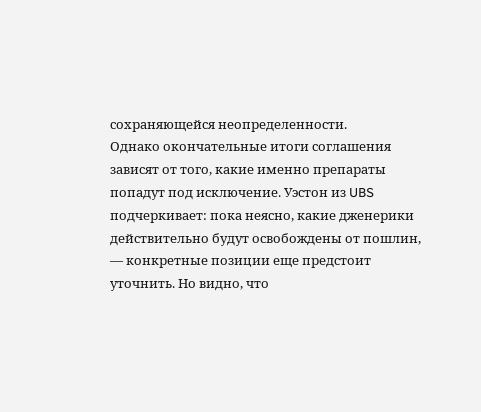сохраняющейся неопределенности.
Однако окончательные итоги соглашения зависят от того, какие именно препараты попадут под исключение. Уэстон из UBS подчеркивает: пока неясно, какие дженерики действительно будут освобождены от пошлин, — конкретные позиции еще предстоит уточнить. Но видно, что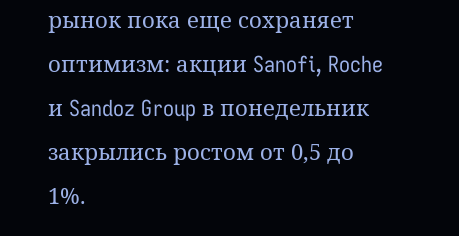рынок пока еще сохраняет оптимизм: акции Sanofi, Roche и Sandoz Group в понедельник закрылись ростом от 0,5 до 1%.